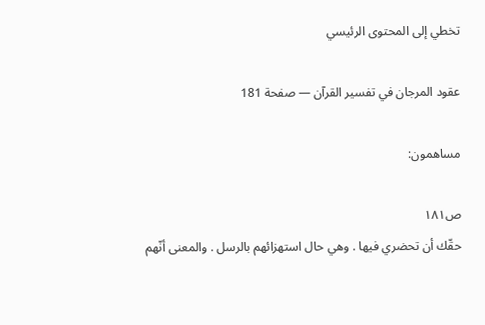تخطي إلى المحتوى الرئيسي

عقود المرجان في تفسير القرآن — صفحة 181

مساهمون:

ص١٨١
حقّك أن تحضري فيها . وهي حال استهزائهم بالرسل . والمعنى أنّهم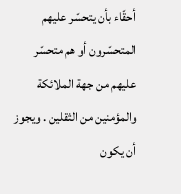أحقّاء بأن يتحسّر عليهم المتحسّرون أو هم متحسّر عليهم من جهة الملائكة والمؤمنين من الثقلين . ويجوز أن يكون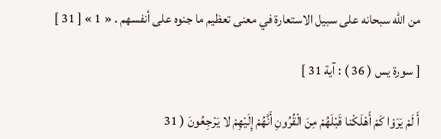من اللّه سبحانه على سبيل الاستعارة في معنى تعظيم ما جنوه على أنفسهم . « 1 » [ 31 ]

[ سورة يس ( 36 ) : آية 31 ]

أَ لَمْ يَرَوْا كَمْ أَهْلَكْنا قَبْلَهُمْ مِنَ الْقُرُونِ أَنَّهُمْ إِلَيْهِمْ لا يَرْجِعُونَ ( 31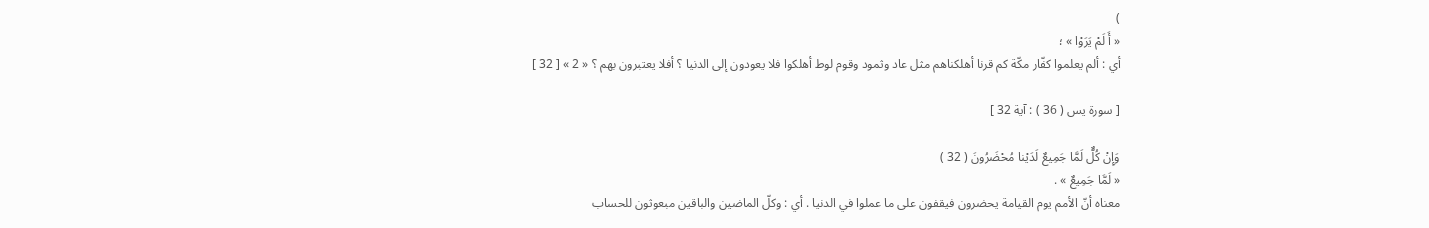)
« أَ لَمْ يَرَوْا » ؛
أي : ألم يعلموا كفّار مكّة كم قرنا أهلكناهم مثل عاد وثمود وقوم لوط أهلكوا فلا يعودون إلى الدنيا ؟ أفلا يعتبرون بهم ؟ « 2 » [ 32 ]

[ سورة يس ( 36 ) : آية 32 ]

وَإِنْ كُلٌّ لَمَّا جَمِيعٌ لَدَيْنا مُحْضَرُونَ ( 32 )
« لَمَّا جَمِيعٌ » .
معناه أنّ الأمم يوم القيامة يحضرون فيقفون على ما عملوا في الدنيا . أي : وكلّ الماضين والباقين مبعوثون للحساب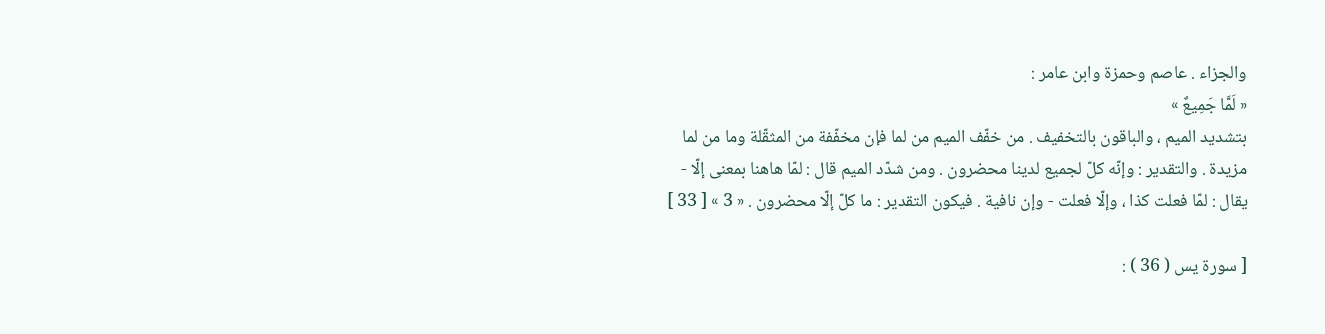والجزاء . عاصم وحمزة وابن عامر :
« لَمَّا جَمِيعٌ »
بتشديد الميم ، والباقون بالتخفيف . من خفّف الميم من لما فإن مخفّفة من المثقّلة وما من لما مزيدة . والتقدير : وإنّه كلّ لجميع لدينا محضرون . ومن شدّد الميم قال : لمّا هاهنا بمعنى إلّا - يقال : لمّا فعلت كذا ، وإلّا فعلت - وإن نافية . فيكون التقدير : ما كلّ إلّا محضرون . « 3 » [ 33 ]

[ سورة يس ( 36 ) :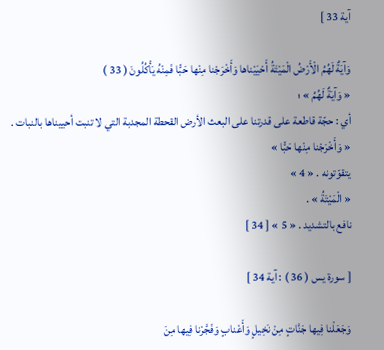آية 33 ]

وَآيَةٌ لَهُمُ الْأَرْضُ الْمَيْتَةُ أَحْيَيْناها وَأَخْرَجْنا مِنْها حَبًّا فَمِنْهُ يَأْكُلُونَ ( 33 )
« وَآيَةٌ لَهُمُ » ؛
أي : حجّة قاطعة على قدرتنا على البعث الأرض القحطة المجدبة التي لا تنبت أحييناها بالنبات .
« وَأَخْرَجْنا مِنْها حَبًّا »
يتقوّتونه . « 4 »
« الْمَيْتَةُ » .
نافع بالتشديد . « 5 » [ 34 ]

[ سورة يس ( 36 ) : آية 34 ]

وَجَعَلْنا فِيها جَنَّاتٍ مِنْ نَخِيلٍ وَأَعْنابٍ وَفَجَّرْنا فِيها مِنَ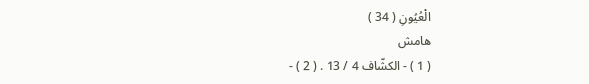الْعُيُونِ ( 34 )
هامش
( 1 ) - الكشّاف 4 / 13 . ( 2 ) -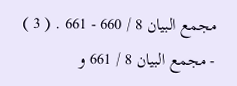مجمع البيان 8 / 660 - 661 . ( 3 ) - مجمع البيان 8 / 661 و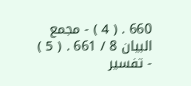660 . ( 4 ) - مجمع البيان 8 / 661 . ( 5 ) - تفسير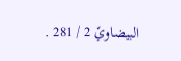البيضاويّ 2 / 281 .